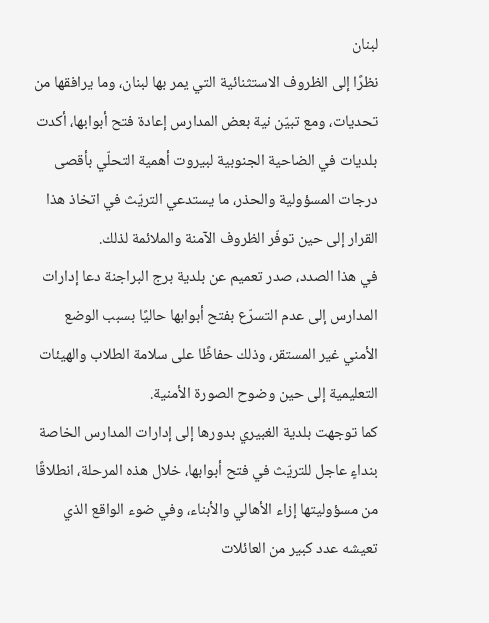لبنان
نظرًا إلى الظروف الاستثنائية التي يمر بها لبنان، وما يرافقها من تحديات، ومع تبيّن نية بعض المدارس إعادة فتح أبوابها، أكدت بلديات في الضاحية الجنوبية لبيروت أهمية التحلّي بأقصى درجات المسؤولية والحذر، ما يستدعي التريّث في اتخاذ هذا القرار إلى حين توفّر الظروف الآمنة والملائمة لذلك.
في هذا الصدد، صدر تعميم عن بلدية برج البراجنة دعا إدارات المدارس إلى عدم التسرّع بفتح أبوابها حاليًا بسبب الوضع الأمني غير المستقر، وذلك حفاظًا على سلامة الطلاب والهيئات التعليمية إلى حين وضوح الصورة الأمنية.
كما توجهت بلدية الغبيري بدورها إلى إدارات المدارس الخاصة بنداءٍ عاجل للتريّث في فتح أبوابها، خلال هذه المرحلة، انطلاقًا من مسؤوليتها إزاء الأهالي والأبناء، وفي ضوء الواقع الذي تعيشه عدد كبير من العائلات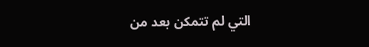التي لم تتمكن بعد من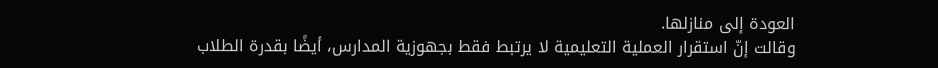العودة إلى منازلها.
وقالت إنّ استقرار العملية التعليمية لا يرتبط فقط بجهوزية المدارس، أيضًا بقدرة الطلاب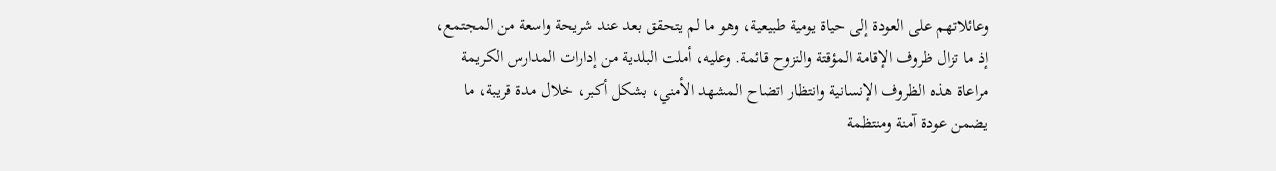وعائلاتهم على العودة إلى حياة يومية طبيعية، وهو ما لم يتحقق بعد عند شريحة واسعة من المجتمع، إذ ما تزال ظروف الإقامة المؤقتة والنزوح قائمة. وعليه، أملت البلدية من إدارات المدارس الكريمة مراعاة هذه الظروف الإنسانية وانتظار اتضاح المشهد الأمني، بشكل أكبر، خلال مدة قريبة، ما يضمن عودة آمنة ومنتظمة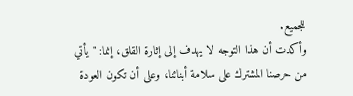للجميع.
وأكدت أن هذا التوجه لا يهدف إلى إثارة القلق، إنما: "يأتي من حرصنا المشترك على سلامة أبنائنا، وعلى أن تكون العودة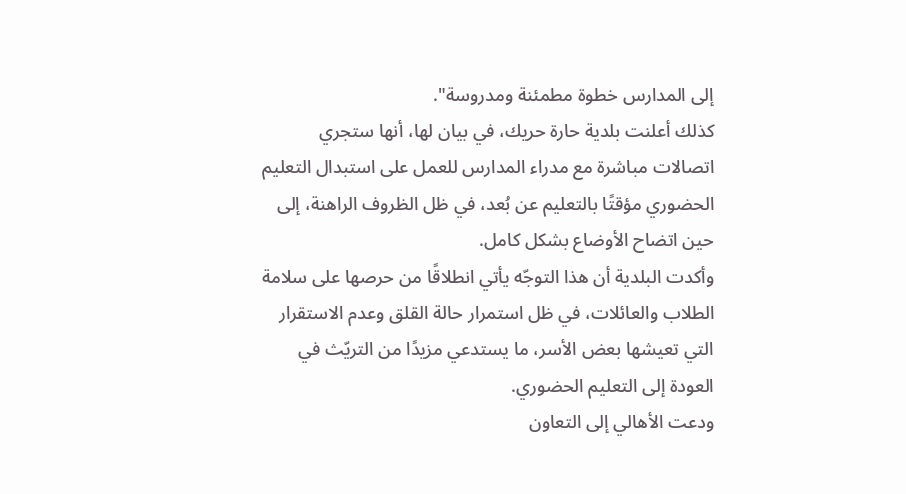إلى المدارس خطوة مطمئنة ومدروسة".
كذلك أعلنت بلدية حارة حريك، في بيان لها، أنها ستجري اتصالات مباشرة مع مدراء المدارس للعمل على استبدال التعليم الحضوري مؤقتًا بالتعليم عن بُعد، في ظل الظروف الراهنة، إلى حين اتضاح الأوضاع بشكل كامل.
وأكدت البلدية أن هذا التوجّه يأتي انطلاقًا من حرصها على سلامة الطلاب والعائلات، في ظل استمرار حالة القلق وعدم الاستقرار التي تعيشها بعض الأسر، ما يستدعي مزيدًا من التريّث في العودة إلى التعليم الحضوري.
ودعت الأهالي إلى التعاون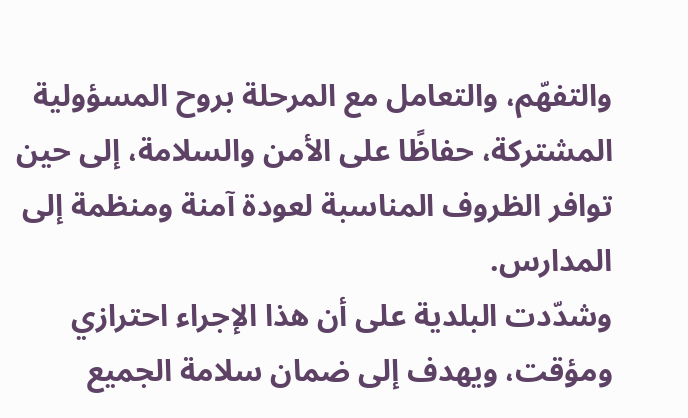والتفهّم، والتعامل مع المرحلة بروح المسؤولية المشتركة، حفاظًا على الأمن والسلامة، إلى حين توافر الظروف المناسبة لعودة آمنة ومنظمة إلى المدارس.
وشدّدت البلدية على أن هذا الإجراء احترازي ومؤقت، ويهدف إلى ضمان سلامة الجميع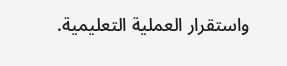واستقرار العملية التعليمية.